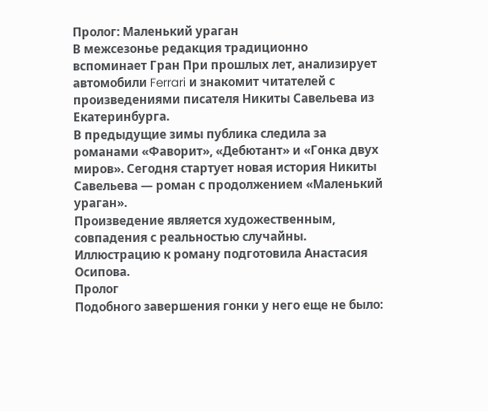Пролог: Маленький ураган
В межсезонье редакция традиционно вспоминает Гран При прошлых лет, анализирует автомобили Ferrari и знакомит читателей с произведениями писателя Никиты Савельева из Екатеринбурга.
В предыдущие зимы публика следила за романами «Фаворит», «Дебютант» и «Гонка двух миров». Сегодня стартует новая история Никиты Савельева — роман с продолжением «Маленький ураган».
Произведение является художественным, совпадения с реальностью случайны.
Иллюстрацию к роману подготовила Анастасия Осипова.
Пролог
Подобного завершения гонки у него еще не было: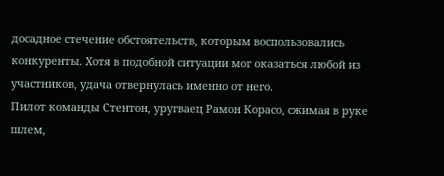досадное стечение обстоятельств, которым воспользовались конкуренты. Хотя в подобной ситуации мог оказаться любой из участников, удача отвернулась именно от него.
Пилот команды Стентон, уругваец Рамон Корасо, сжимая в руке шлем,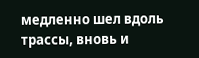медленно шел вдоль трассы, вновь и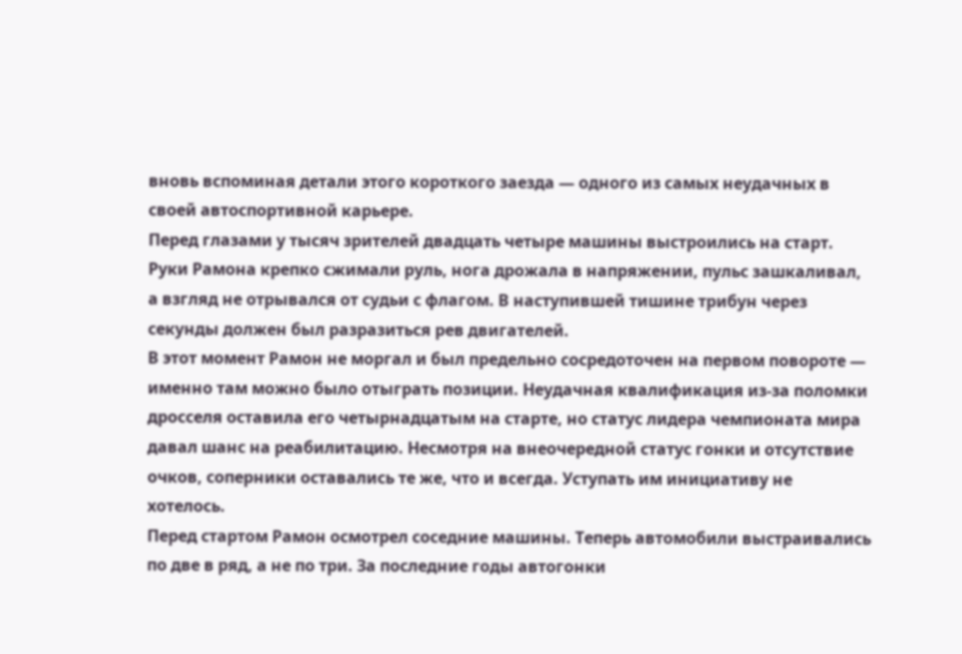вновь вспоминая детали этого короткого заезда — одного из самых неудачных в своей автоспортивной карьере.
Перед глазами у тысяч зрителей двадцать четыре машины выстроились на старт. Руки Рамона крепко сжимали руль, нога дрожала в напряжении, пульс зашкаливал, а взгляд не отрывался от судьи с флагом. В наступившей тишине трибун через секунды должен был разразиться рев двигателей.
В этот момент Рамон не моргал и был предельно сосредоточен на первом повороте — именно там можно было отыграть позиции. Неудачная квалификация из-за поломки дросселя оставила его четырнадцатым на старте, но статус лидера чемпионата мира давал шанс на реабилитацию. Несмотря на внеочередной статус гонки и отсутствие очков, соперники оставались те же, что и всегда. Уступать им инициативу не хотелось.
Перед стартом Рамон осмотрел соседние машины. Теперь автомобили выстраивались по две в ряд, а не по три. За последние годы автогонки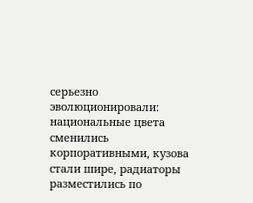серьезно эволюционировали: национальные цвета сменились корпоративными, кузова стали шире, радиаторы разместились по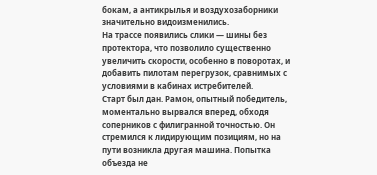бокам, а антикрылья и воздухозаборники значительно видоизменились.
На трассе появились слики — шины без протектора, что позволило существенно увеличить скорости, особенно в поворотах, и добавить пилотам перегрузок, сравнимых с условиями в кабинах истребителей.
Старт был дан. Рамон, опытный победитель, моментально вырвался вперед, обходя соперников с филигранной точностью. Он стремился к лидирующим позициям, но на пути возникла другая машина. Попытка объезда не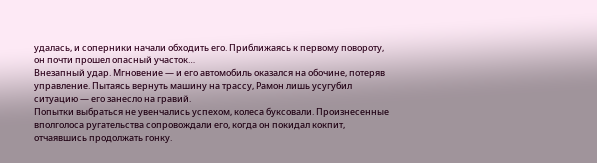удалась, и соперники начали обходить его. Приближаясь к первому повороту, он почти прошел опасный участок…
Внезапный удар. Мгновение — и его автомобиль оказался на обочине, потеряв управление. Пытаясь вернуть машину на трассу, Рамон лишь усугубил ситуацию — его занесло на гравий.
Попытки выбраться не увенчались успехом, колеса буксовали. Произнесенные вполголоса ругательства сопровождали его, когда он покидал кокпит, отчаявшись продолжать гонку.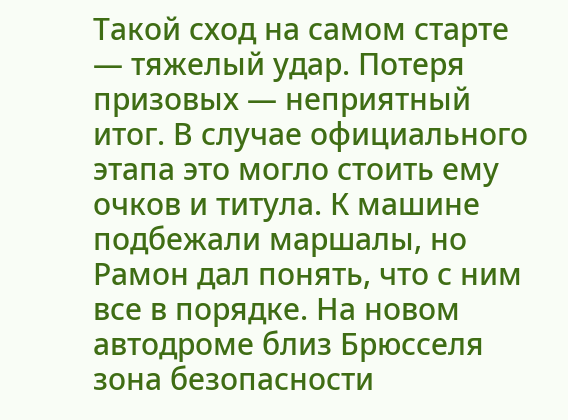Такой сход на самом старте — тяжелый удар. Потеря призовых — неприятный итог. В случае официального этапа это могло стоить ему очков и титула. К машине подбежали маршалы, но Рамон дал понять, что с ним все в порядке. На новом автодроме близ Брюсселя зона безопасности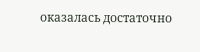оказалась достаточно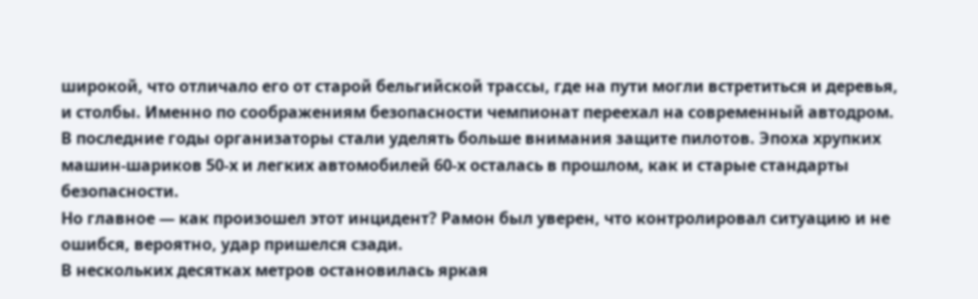широкой, что отличало его от старой бельгийской трассы, где на пути могли встретиться и деревья, и столбы. Именно по соображениям безопасности чемпионат переехал на современный автодром.
В последние годы организаторы стали уделять больше внимания защите пилотов. Эпоха хрупких машин-шариков 50-х и легких автомобилей 60-х осталась в прошлом, как и старые стандарты безопасности.
Но главное — как произошел этот инцидент? Рамон был уверен, что контролировал ситуацию и не ошибся, вероятно, удар пришелся сзади.
В нескольких десятках метров остановилась яркая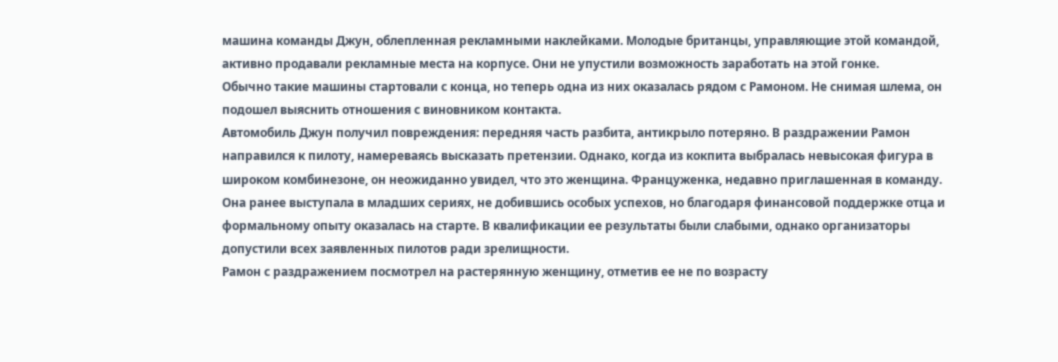машина команды Джун, облепленная рекламными наклейками. Молодые британцы, управляющие этой командой, активно продавали рекламные места на корпусе. Они не упустили возможность заработать на этой гонке.
Обычно такие машины стартовали с конца, но теперь одна из них оказалась рядом с Рамоном. Не снимая шлема, он подошел выяснить отношения с виновником контакта.
Автомобиль Джун получил повреждения: передняя часть разбита, антикрыло потеряно. В раздражении Рамон направился к пилоту, намереваясь высказать претензии. Однако, когда из кокпита выбралась невысокая фигура в широком комбинезоне, он неожиданно увидел, что это женщина. Француженка, недавно приглашенная в команду.
Она ранее выступала в младших сериях, не добившись особых успехов, но благодаря финансовой поддержке отца и формальному опыту оказалась на старте. В квалификации ее результаты были слабыми, однако организаторы допустили всех заявленных пилотов ради зрелищности.
Рамон с раздражением посмотрел на растерянную женщину, отметив ее не по возрасту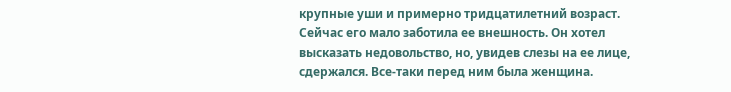крупные уши и примерно тридцатилетний возраст. Сейчас его мало заботила ее внешность. Он хотел высказать недовольство, но, увидев слезы на ее лице, сдержался. Все-таки перед ним была женщина.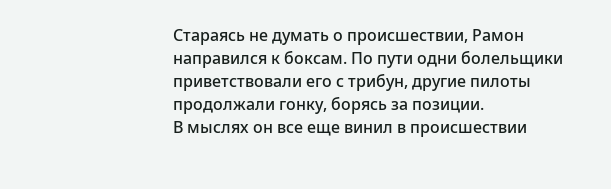Стараясь не думать о происшествии, Рамон направился к боксам. По пути одни болельщики приветствовали его с трибун, другие пилоты продолжали гонку, борясь за позиции.
В мыслях он все еще винил в происшествии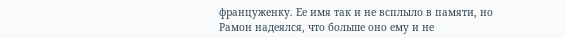француженку. Ее имя так и не всплыло в памяти, но Рамон надеялся, что больше оно ему и не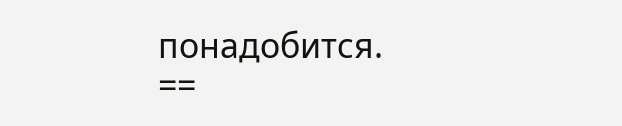понадобится.
==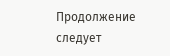Продолжение следует